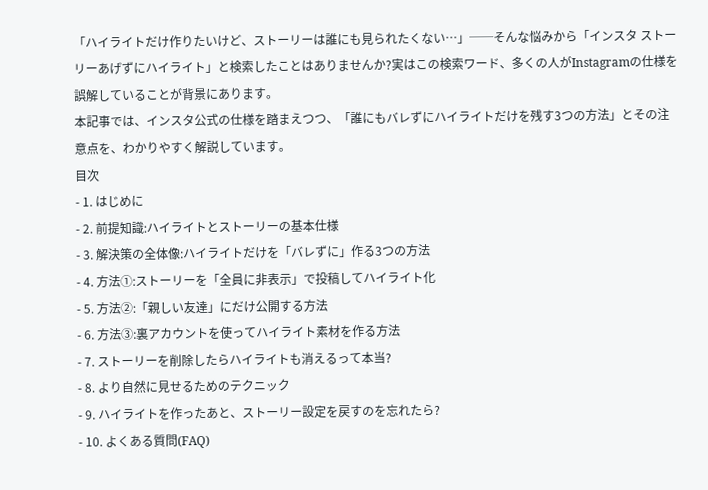「ハイライトだけ作りたいけど、ストーリーは誰にも見られたくない…」──そんな悩みから「インスタ ストーリーあげずにハイライト」と検索したことはありませんか?実はこの検索ワード、多くの人がInstagramの仕様を誤解していることが背景にあります。
本記事では、インスタ公式の仕様を踏まえつつ、「誰にもバレずにハイライトだけを残す3つの方法」とその注意点を、わかりやすく解説しています。
目次
- 1. はじめに
- 2. 前提知識:ハイライトとストーリーの基本仕様
- 3. 解決策の全体像:ハイライトだけを「バレずに」作る3つの方法
- 4. 方法①:ストーリーを「全員に非表示」で投稿してハイライト化
- 5. 方法②:「親しい友達」にだけ公開する方法
- 6. 方法③:裏アカウントを使ってハイライト素材を作る方法
- 7. ストーリーを削除したらハイライトも消えるって本当?
- 8. より自然に見せるためのテクニック
- 9. ハイライトを作ったあと、ストーリー設定を戻すのを忘れたら?
- 10. よくある質問(FAQ)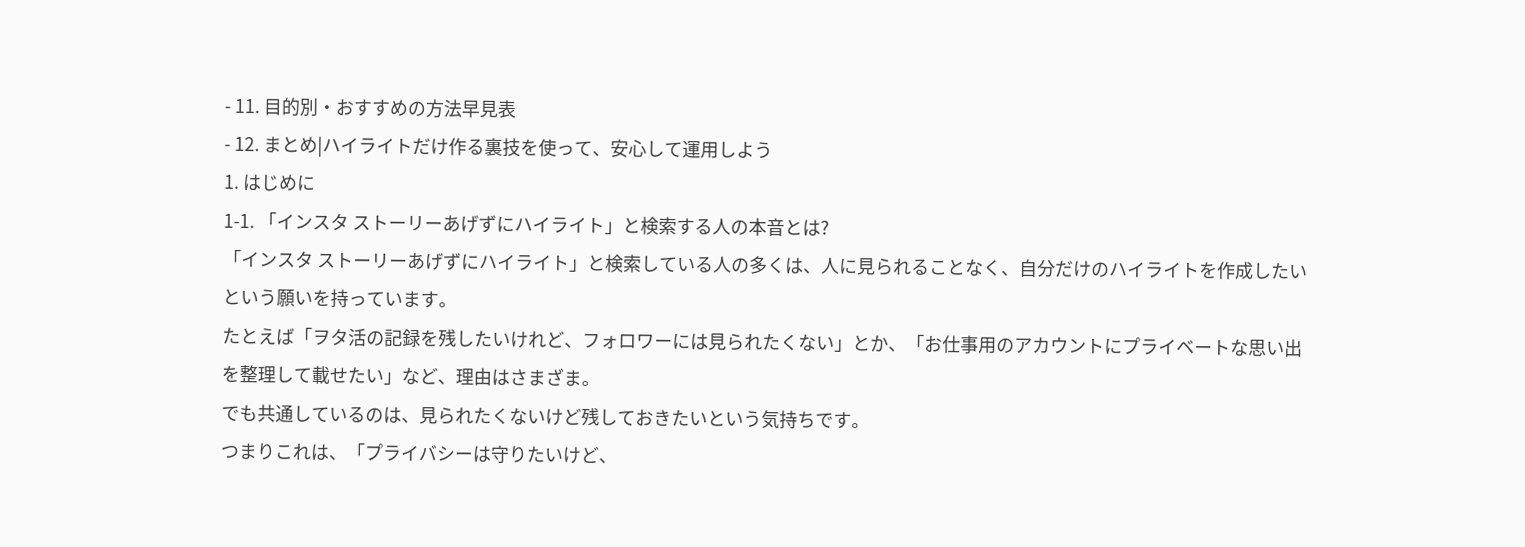- 11. 目的別・おすすめの方法早見表
- 12. まとめ|ハイライトだけ作る裏技を使って、安心して運用しよう
1. はじめに
1-1. 「インスタ ストーリーあげずにハイライト」と検索する人の本音とは?
「インスタ ストーリーあげずにハイライト」と検索している人の多くは、人に見られることなく、自分だけのハイライトを作成したいという願いを持っています。
たとえば「ヲタ活の記録を残したいけれど、フォロワーには見られたくない」とか、「お仕事用のアカウントにプライベートな思い出を整理して載せたい」など、理由はさまざま。
でも共通しているのは、見られたくないけど残しておきたいという気持ちです。
つまりこれは、「プライバシーは守りたいけど、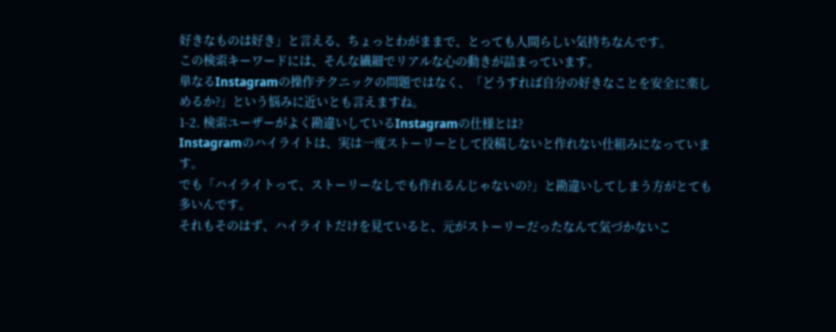好きなものは好き」と言える、ちょっとわがままで、とっても人間らしい気持ちなんです。
この検索キーワードには、そんな繊細でリアルな心の動きが詰まっています。
単なるInstagramの操作テクニックの問題ではなく、「どうすれば自分の好きなことを安全に楽しめるか?」という悩みに近いとも言えますね。
1-2. 検索ユーザーがよく勘違いしているInstagramの仕様とは?
Instagramのハイライトは、実は一度ストーリーとして投稿しないと作れない仕組みになっています。
でも「ハイライトって、ストーリーなしでも作れるんじゃないの?」と勘違いしてしまう方がとても多いんです。
それもそのはず、ハイライトだけを見ていると、元がストーリーだったなんて気づかないこ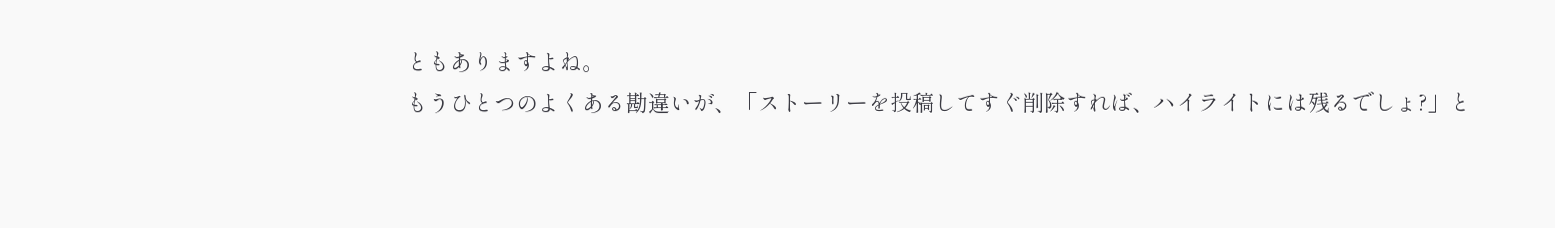ともありますよね。
もうひとつのよくある勘違いが、「ストーリーを投稿してすぐ削除すれば、ハイライトには残るでしょ?」と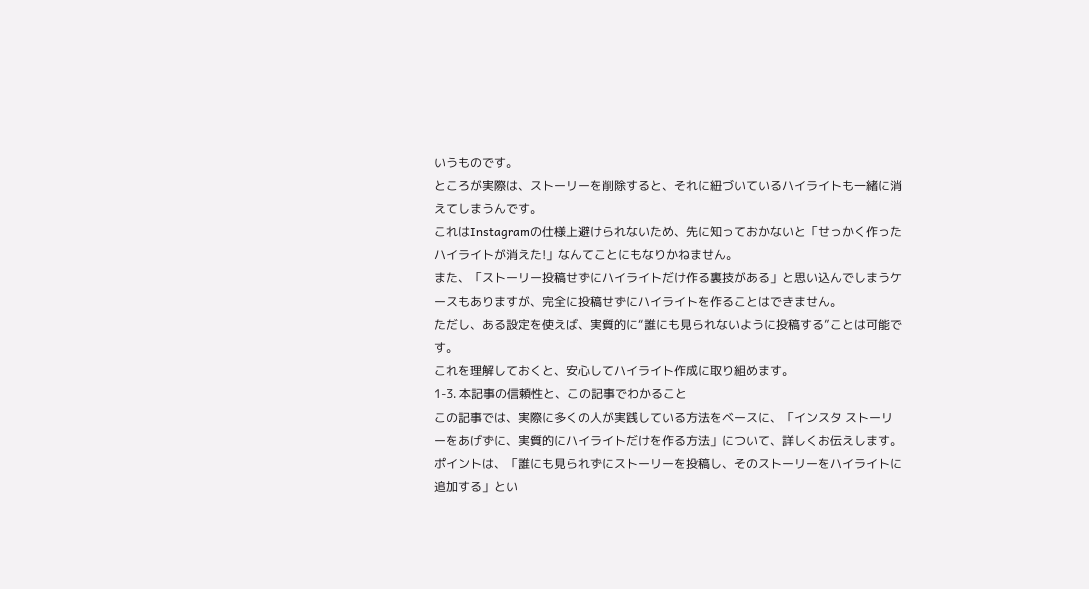いうものです。
ところが実際は、ストーリーを削除すると、それに紐づいているハイライトも一緒に消えてしまうんです。
これはInstagramの仕様上避けられないため、先に知っておかないと「せっかく作ったハイライトが消えた!」なんてことにもなりかねません。
また、「ストーリー投稿せずにハイライトだけ作る裏技がある」と思い込んでしまうケースもありますが、完全に投稿せずにハイライトを作ることはできません。
ただし、ある設定を使えば、実質的に“誰にも見られないように投稿する”ことは可能です。
これを理解しておくと、安心してハイライト作成に取り組めます。
1-3. 本記事の信頼性と、この記事でわかること
この記事では、実際に多くの人が実践している方法をベースに、「インスタ ストーリーをあげずに、実質的にハイライトだけを作る方法」について、詳しくお伝えします。
ポイントは、「誰にも見られずにストーリーを投稿し、そのストーリーをハイライトに追加する」とい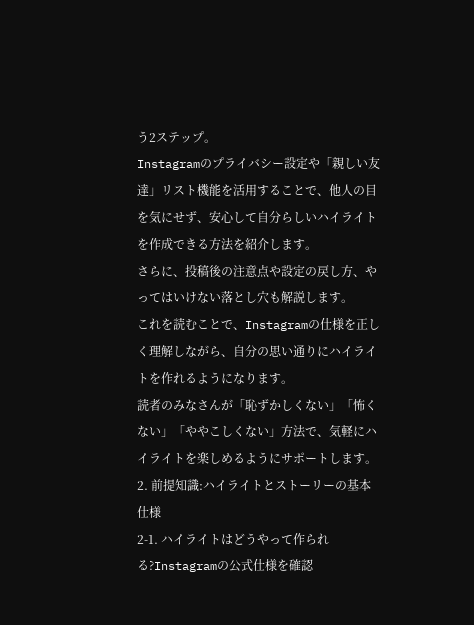う2ステップ。
Instagramのプライバシー設定や「親しい友達」リスト機能を活用することで、他人の目を気にせず、安心して自分らしいハイライトを作成できる方法を紹介します。
さらに、投稿後の注意点や設定の戻し方、やってはいけない落とし穴も解説します。
これを読むことで、Instagramの仕様を正しく理解しながら、自分の思い通りにハイライトを作れるようになります。
読者のみなさんが「恥ずかしくない」「怖くない」「ややこしくない」方法で、気軽にハイライトを楽しめるようにサポートします。
2. 前提知識:ハイライトとストーリーの基本仕様
2-1. ハイライトはどうやって作られる?Instagramの公式仕様を確認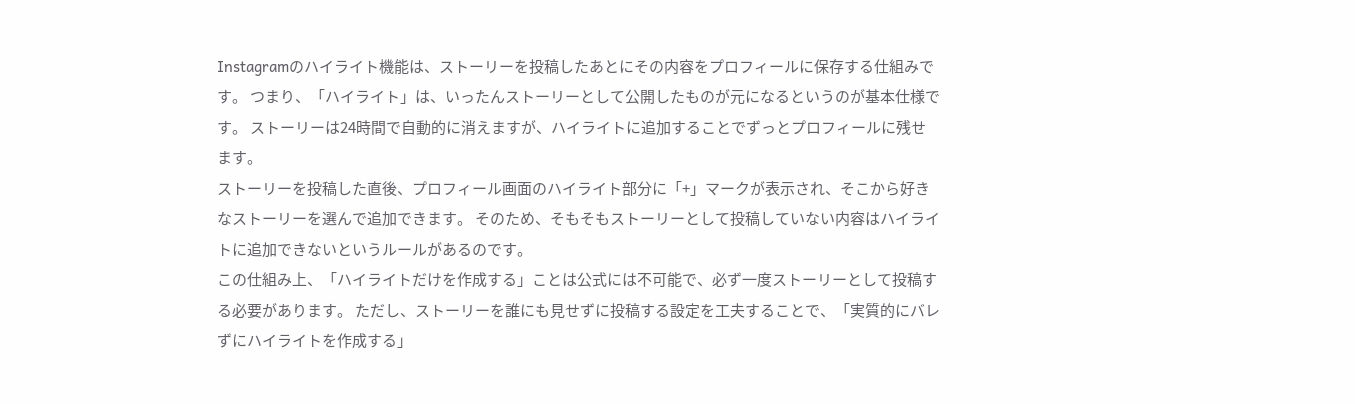Instagramのハイライト機能は、ストーリーを投稿したあとにその内容をプロフィールに保存する仕組みです。 つまり、「ハイライト」は、いったんストーリーとして公開したものが元になるというのが基本仕様です。 ストーリーは24時間で自動的に消えますが、ハイライトに追加することでずっとプロフィールに残せます。
ストーリーを投稿した直後、プロフィール画面のハイライト部分に「+」マークが表示され、そこから好きなストーリーを選んで追加できます。 そのため、そもそもストーリーとして投稿していない内容はハイライトに追加できないというルールがあるのです。
この仕組み上、「ハイライトだけを作成する」ことは公式には不可能で、必ず一度ストーリーとして投稿する必要があります。 ただし、ストーリーを誰にも見せずに投稿する設定を工夫することで、「実質的にバレずにハイライトを作成する」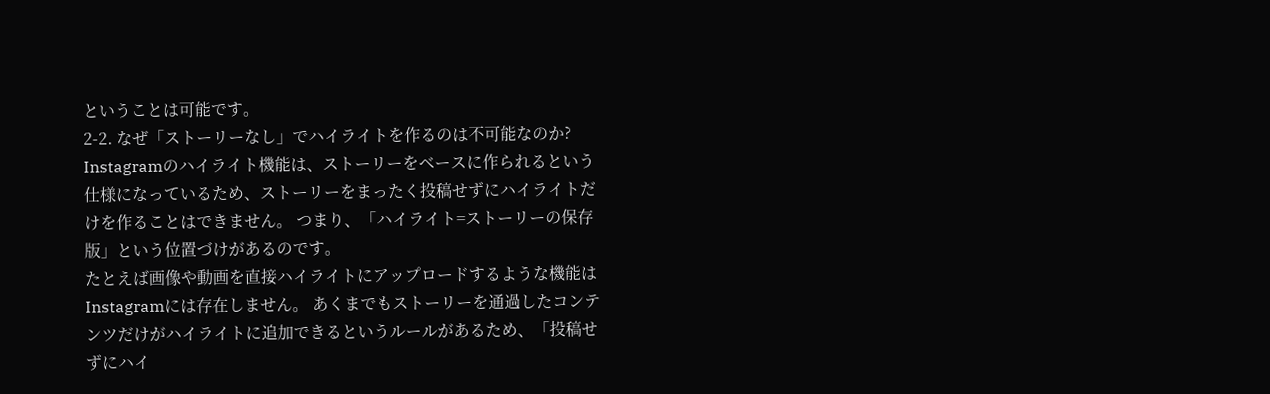ということは可能です。
2-2. なぜ「ストーリーなし」でハイライトを作るのは不可能なのか?
Instagramのハイライト機能は、ストーリーをベースに作られるという仕様になっているため、ストーリーをまったく投稿せずにハイライトだけを作ることはできません。 つまり、「ハイライト=ストーリーの保存版」という位置づけがあるのです。
たとえば画像や動画を直接ハイライトにアップロードするような機能はInstagramには存在しません。 あくまでもストーリーを通過したコンテンツだけがハイライトに追加できるというルールがあるため、「投稿せずにハイ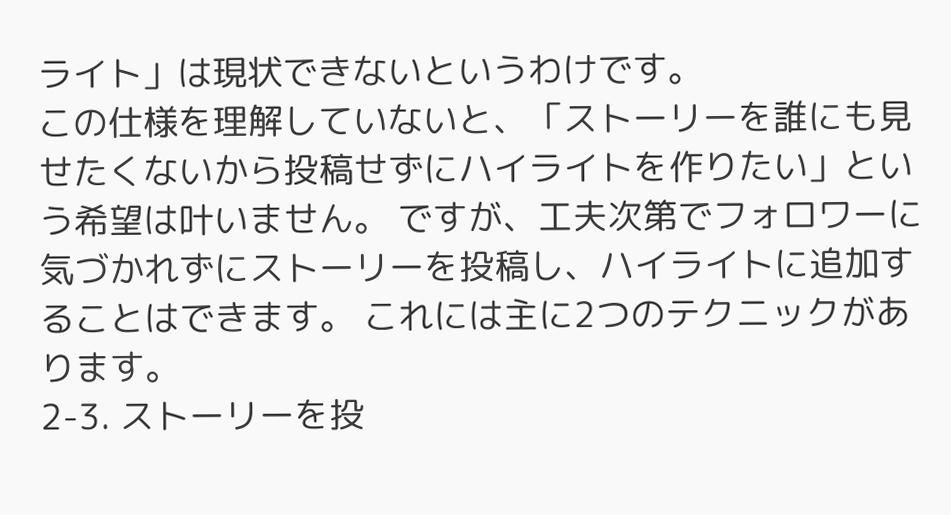ライト」は現状できないというわけです。
この仕様を理解していないと、「ストーリーを誰にも見せたくないから投稿せずにハイライトを作りたい」という希望は叶いません。 ですが、工夫次第でフォロワーに気づかれずにストーリーを投稿し、ハイライトに追加することはできます。 これには主に2つのテクニックがあります。
2-3. ストーリーを投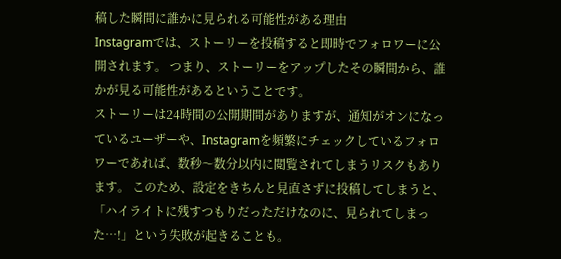稿した瞬間に誰かに見られる可能性がある理由
Instagramでは、ストーリーを投稿すると即時でフォロワーに公開されます。 つまり、ストーリーをアップしたその瞬間から、誰かが見る可能性があるということです。
ストーリーは24時間の公開期間がありますが、通知がオンになっているユーザーや、Instagramを頻繁にチェックしているフォロワーであれば、数秒〜数分以内に閲覧されてしまうリスクもあります。 このため、設定をきちんと見直さずに投稿してしまうと、「ハイライトに残すつもりだっただけなのに、見られてしまった…!」という失敗が起きることも。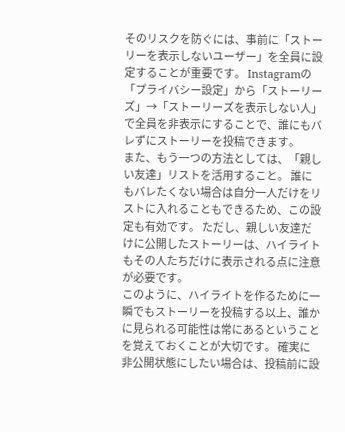そのリスクを防ぐには、事前に「ストーリーを表示しないユーザー」を全員に設定することが重要です。 Instagramの「プライバシー設定」から「ストーリーズ」→「ストーリーズを表示しない人」で全員を非表示にすることで、誰にもバレずにストーリーを投稿できます。
また、もう一つの方法としては、「親しい友達」リストを活用すること。 誰にもバレたくない場合は自分一人だけをリストに入れることもできるため、この設定も有効です。 ただし、親しい友達だけに公開したストーリーは、ハイライトもその人たちだけに表示される点に注意が必要です。
このように、ハイライトを作るために一瞬でもストーリーを投稿する以上、誰かに見られる可能性は常にあるということを覚えておくことが大切です。 確実に非公開状態にしたい場合は、投稿前に設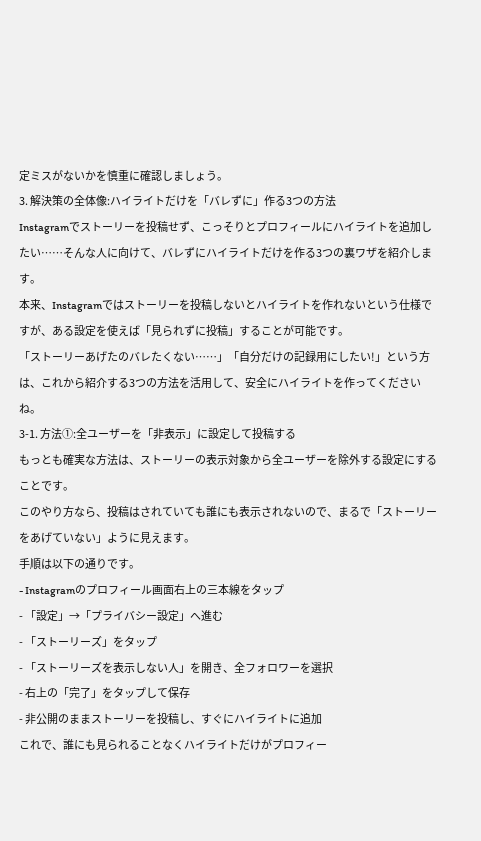定ミスがないかを慎重に確認しましょう。
3. 解決策の全体像:ハイライトだけを「バレずに」作る3つの方法
Instagramでストーリーを投稿せず、こっそりとプロフィールにハイライトを追加したい……そんな人に向けて、バレずにハイライトだけを作る3つの裏ワザを紹介します。
本来、Instagramではストーリーを投稿しないとハイライトを作れないという仕様ですが、ある設定を使えば「見られずに投稿」することが可能です。
「ストーリーあげたのバレたくない……」「自分だけの記録用にしたい!」という方は、これから紹介する3つの方法を活用して、安全にハイライトを作ってくださいね。
3-1. 方法①:全ユーザーを「非表示」に設定して投稿する
もっとも確実な方法は、ストーリーの表示対象から全ユーザーを除外する設定にすることです。
このやり方なら、投稿はされていても誰にも表示されないので、まるで「ストーリーをあげていない」ように見えます。
手順は以下の通りです。
- Instagramのプロフィール画面右上の三本線をタップ
- 「設定」→「プライバシー設定」へ進む
- 「ストーリーズ」をタップ
- 「ストーリーズを表示しない人」を開き、全フォロワーを選択
- 右上の「完了」をタップして保存
- 非公開のままストーリーを投稿し、すぐにハイライトに追加
これで、誰にも見られることなくハイライトだけがプロフィー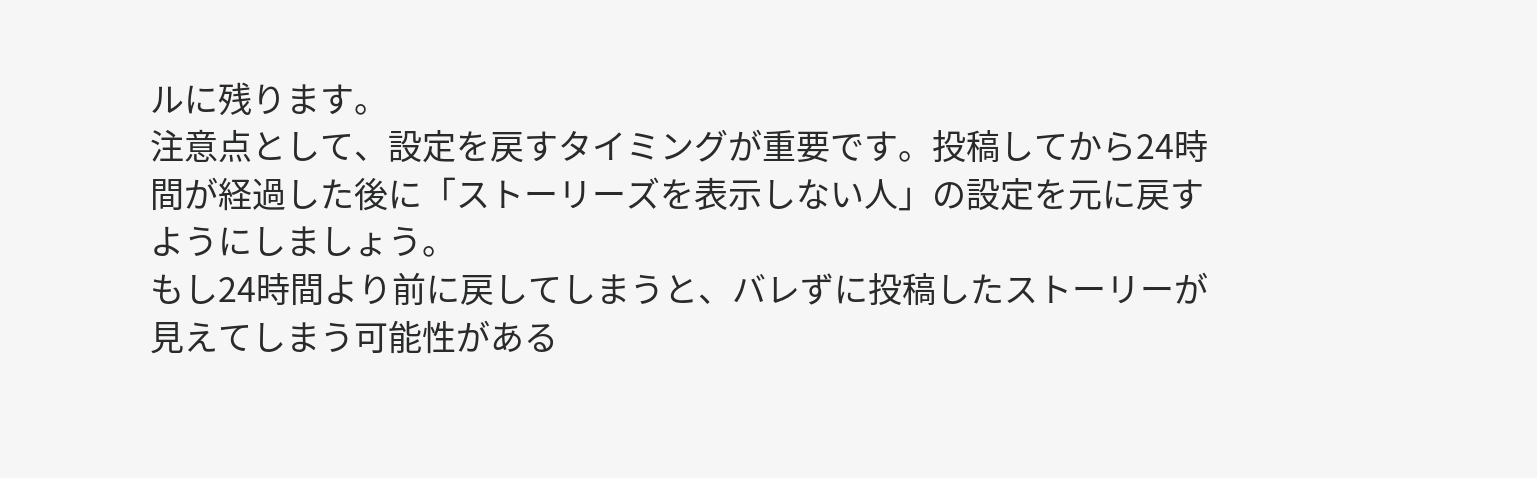ルに残ります。
注意点として、設定を戻すタイミングが重要です。投稿してから24時間が経過した後に「ストーリーズを表示しない人」の設定を元に戻すようにしましょう。
もし24時間より前に戻してしまうと、バレずに投稿したストーリーが見えてしまう可能性がある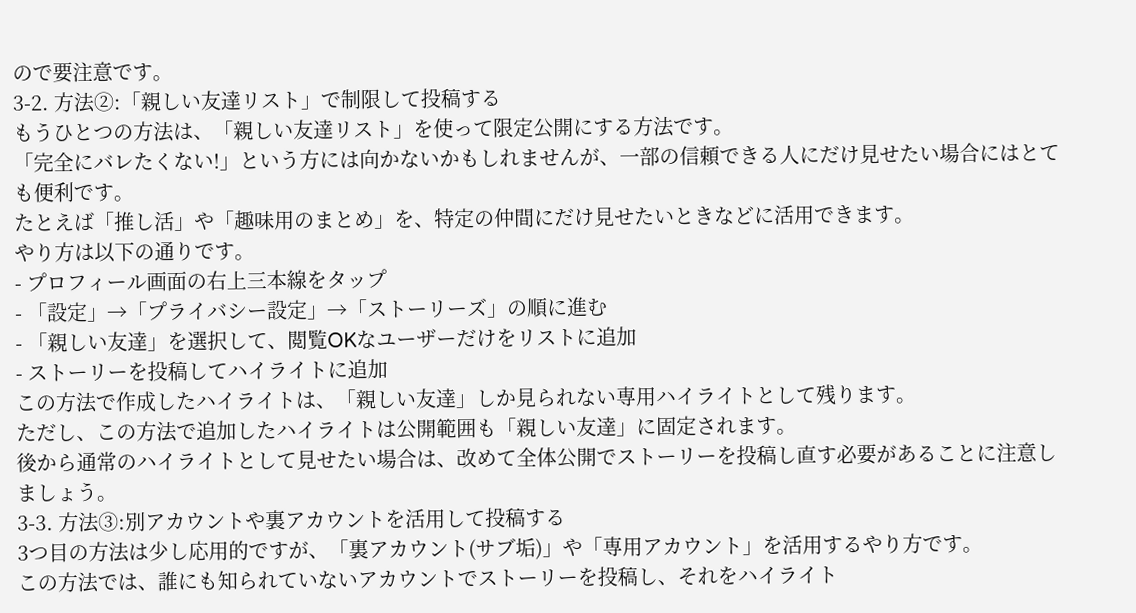ので要注意です。
3-2. 方法②:「親しい友達リスト」で制限して投稿する
もうひとつの方法は、「親しい友達リスト」を使って限定公開にする方法です。
「完全にバレたくない!」という方には向かないかもしれませんが、一部の信頼できる人にだけ見せたい場合にはとても便利です。
たとえば「推し活」や「趣味用のまとめ」を、特定の仲間にだけ見せたいときなどに活用できます。
やり方は以下の通りです。
- プロフィール画面の右上三本線をタップ
- 「設定」→「プライバシー設定」→「ストーリーズ」の順に進む
- 「親しい友達」を選択して、閲覧OKなユーザーだけをリストに追加
- ストーリーを投稿してハイライトに追加
この方法で作成したハイライトは、「親しい友達」しか見られない専用ハイライトとして残ります。
ただし、この方法で追加したハイライトは公開範囲も「親しい友達」に固定されます。
後から通常のハイライトとして見せたい場合は、改めて全体公開でストーリーを投稿し直す必要があることに注意しましょう。
3-3. 方法③:別アカウントや裏アカウントを活用して投稿する
3つ目の方法は少し応用的ですが、「裏アカウント(サブ垢)」や「専用アカウント」を活用するやり方です。
この方法では、誰にも知られていないアカウントでストーリーを投稿し、それをハイライト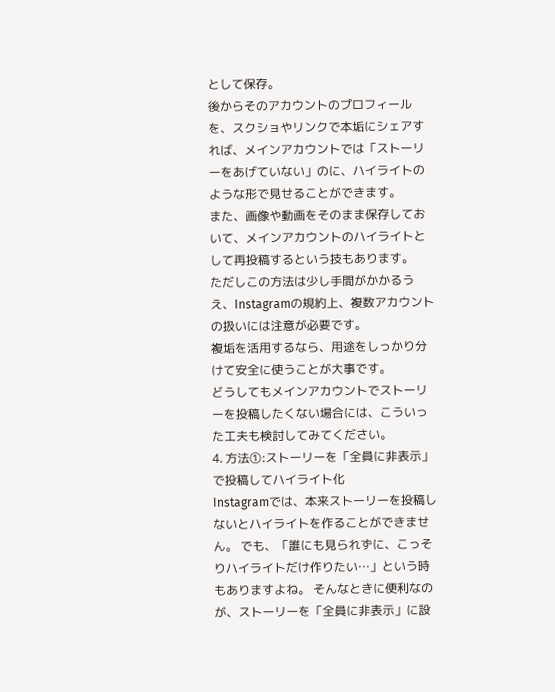として保存。
後からそのアカウントのプロフィールを、スクショやリンクで本垢にシェアすれば、メインアカウントでは「ストーリーをあげていない」のに、ハイライトのような形で見せることができます。
また、画像や動画をそのまま保存しておいて、メインアカウントのハイライトとして再投稿するという技もあります。
ただしこの方法は少し手間がかかるうえ、Instagramの規約上、複数アカウントの扱いには注意が必要です。
複垢を活用するなら、用途をしっかり分けて安全に使うことが大事です。
どうしてもメインアカウントでストーリーを投稿したくない場合には、こういった工夫も検討してみてください。
4. 方法①:ストーリーを「全員に非表示」で投稿してハイライト化
Instagramでは、本来ストーリーを投稿しないとハイライトを作ることができません。 でも、「誰にも見られずに、こっそりハイライトだけ作りたい…」という時もありますよね。 そんなときに便利なのが、ストーリーを「全員に非表示」に設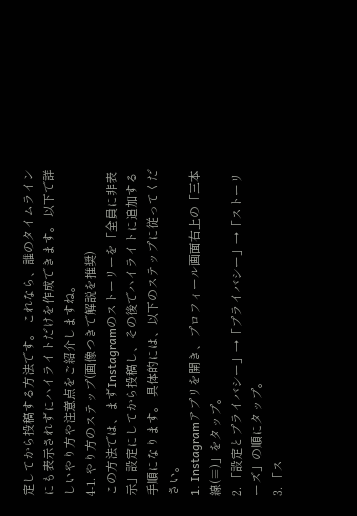定してから投稿する方法です。 これなら、誰のタイムラインにも表示されずにハイライトだけを作成できます。 以下で詳しいやり方や注意点をご紹介しますね。
4-1. やり方のステップ(画像つきで解説を推奨)
この方法では、まずInstagramのストーリーを「全員に非表示」設定にしてから投稿し、その後でハイライトに追加する手順になります。 具体的には、以下のステップに従ってください。
1. Instagramアプリを開き、プロフィール画面右上の「三本線(≡)」をタップ。
2. 「設定とプライバシー」→「プライバシー」→「ストーリーズ」の順にタップ。
3. 「ス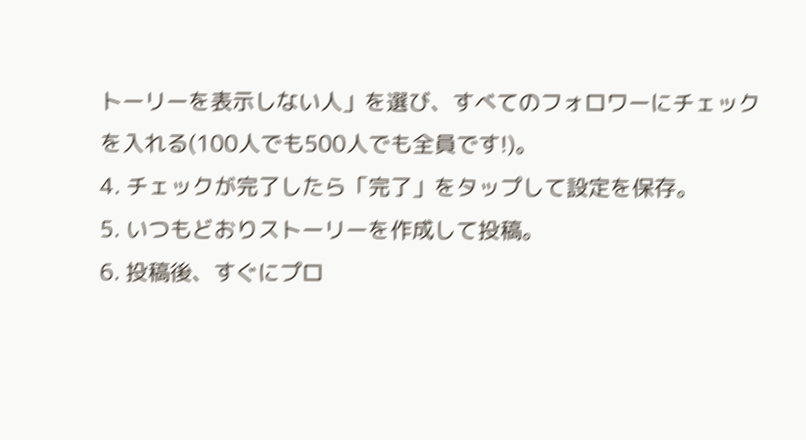トーリーを表示しない人」を選び、すべてのフォロワーにチェックを入れる(100人でも500人でも全員です!)。
4. チェックが完了したら「完了」をタップして設定を保存。
5. いつもどおりストーリーを作成して投稿。
6. 投稿後、すぐにプロ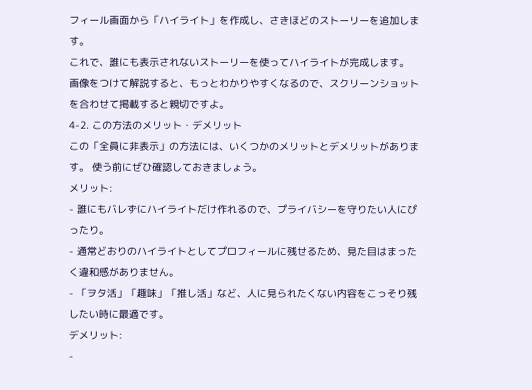フィール画面から「ハイライト」を作成し、さきほどのストーリーを追加します。
これで、誰にも表示されないストーリーを使ってハイライトが完成します。 画像をつけて解説すると、もっとわかりやすくなるので、スクリーンショットを合わせて掲載すると親切ですよ。
4-2. この方法のメリット・デメリット
この「全員に非表示」の方法には、いくつかのメリットとデメリットがあります。 使う前にぜひ確認しておきましょう。
メリット:
- 誰にもバレずにハイライトだけ作れるので、プライバシーを守りたい人にぴったり。
- 通常どおりのハイライトとしてプロフィールに残せるため、見た目はまったく違和感がありません。
- 「ヲタ活」「趣味」「推し活」など、人に見られたくない内容をこっそり残したい時に最適です。
デメリット:
-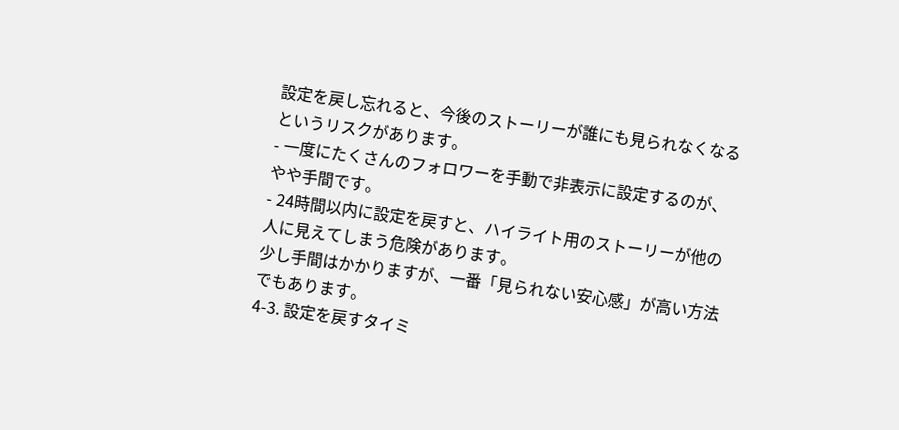設定を戻し忘れると、今後のストーリーが誰にも見られなくなるというリスクがあります。
- 一度にたくさんのフォロワーを手動で非表示に設定するのが、やや手間です。
- 24時間以内に設定を戻すと、ハイライト用のストーリーが他の人に見えてしまう危険があります。
少し手間はかかりますが、一番「見られない安心感」が高い方法でもあります。
4-3. 設定を戻すタイミ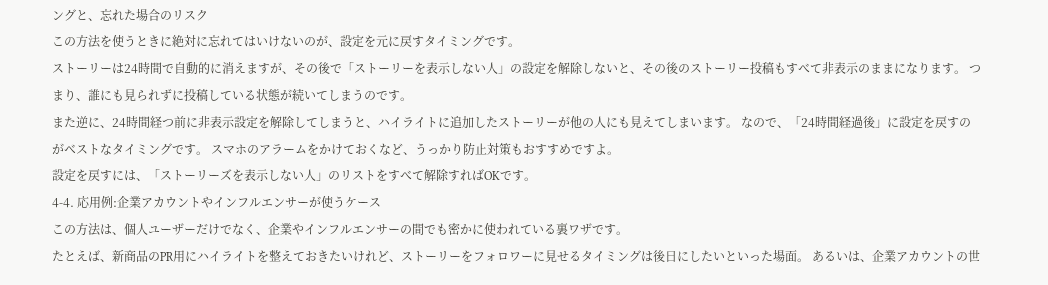ングと、忘れた場合のリスク
この方法を使うときに絶対に忘れてはいけないのが、設定を元に戻すタイミングです。
ストーリーは24時間で自動的に消えますが、その後で「ストーリーを表示しない人」の設定を解除しないと、その後のストーリー投稿もすべて非表示のままになります。 つまり、誰にも見られずに投稿している状態が続いてしまうのです。
また逆に、24時間経つ前に非表示設定を解除してしまうと、ハイライトに追加したストーリーが他の人にも見えてしまいます。 なので、「24時間経過後」に設定を戻すのがベストなタイミングです。 スマホのアラームをかけておくなど、うっかり防止対策もおすすめですよ。
設定を戻すには、「ストーリーズを表示しない人」のリストをすべて解除すればOKです。
4-4. 応用例:企業アカウントやインフルエンサーが使うケース
この方法は、個人ユーザーだけでなく、企業やインフルエンサーの間でも密かに使われている裏ワザです。
たとえば、新商品のPR用にハイライトを整えておきたいけれど、ストーリーをフォロワーに見せるタイミングは後日にしたいといった場面。 あるいは、企業アカウントの世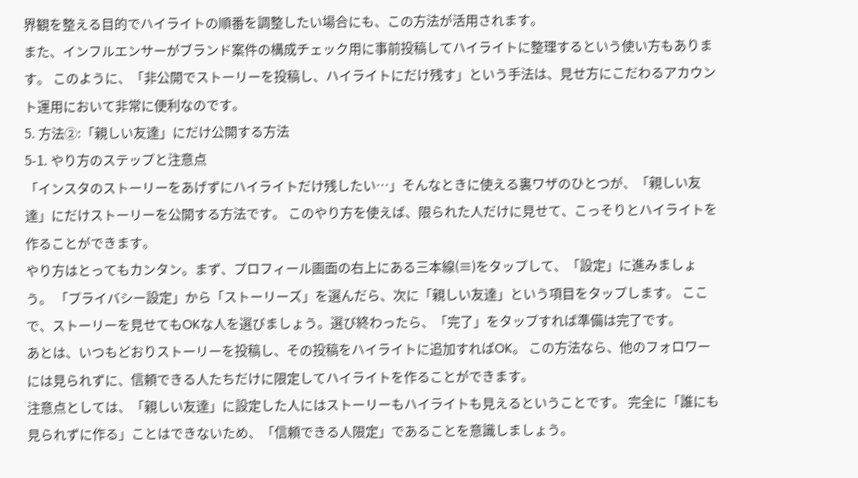界観を整える目的でハイライトの順番を調整したい場合にも、この方法が活用されます。
また、インフルエンサーがブランド案件の構成チェック用に事前投稿してハイライトに整理するという使い方もあります。 このように、「非公開でストーリーを投稿し、ハイライトにだけ残す」という手法は、見せ方にこだわるアカウント運用において非常に便利なのです。
5. 方法②:「親しい友達」にだけ公開する方法
5-1. やり方のステップと注意点
「インスタのストーリーをあげずにハイライトだけ残したい…」そんなときに使える裏ワザのひとつが、「親しい友達」にだけストーリーを公開する方法です。 このやり方を使えば、限られた人だけに見せて、こっそりとハイライトを作ることができます。
やり方はとってもカンタン。まず、プロフィール画面の右上にある三本線(≡)をタップして、「設定」に進みましょう。 「プライバシー設定」から「ストーリーズ」を選んだら、次に「親しい友達」という項目をタップします。 ここで、ストーリーを見せてもOKな人を選びましょう。選び終わったら、「完了」をタップすれば準備は完了です。
あとは、いつもどおりストーリーを投稿し、その投稿をハイライトに追加すればOK。 この方法なら、他のフォロワーには見られずに、信頼できる人たちだけに限定してハイライトを作ることができます。
注意点としては、「親しい友達」に設定した人にはストーリーもハイライトも見えるということです。 完全に「誰にも見られずに作る」ことはできないため、「信頼できる人限定」であることを意識しましょう。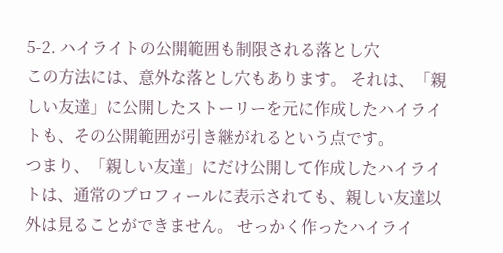5-2. ハイライトの公開範囲も制限される落とし穴
この方法には、意外な落とし穴もあります。 それは、「親しい友達」に公開したストーリーを元に作成したハイライトも、その公開範囲が引き継がれるという点です。
つまり、「親しい友達」にだけ公開して作成したハイライトは、通常のプロフィールに表示されても、親しい友達以外は見ることができません。 せっかく作ったハイライ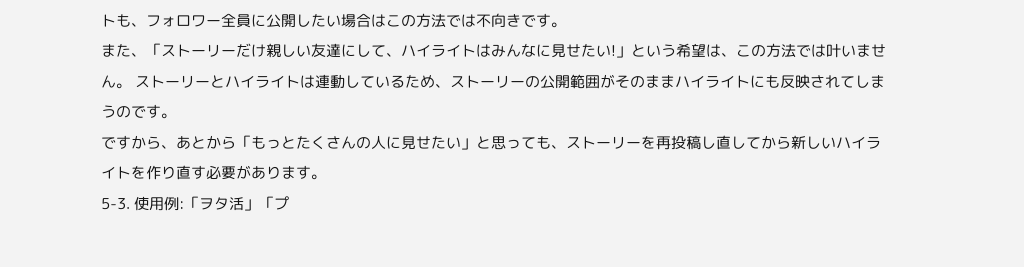トも、フォロワー全員に公開したい場合はこの方法では不向きです。
また、「ストーリーだけ親しい友達にして、ハイライトはみんなに見せたい!」という希望は、この方法では叶いません。 ストーリーとハイライトは連動しているため、ストーリーの公開範囲がそのままハイライトにも反映されてしまうのです。
ですから、あとから「もっとたくさんの人に見せたい」と思っても、ストーリーを再投稿し直してから新しいハイライトを作り直す必要があります。
5-3. 使用例:「ヲタ活」「プ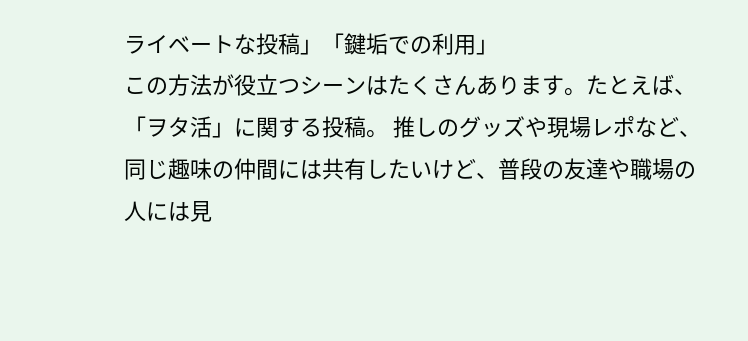ライベートな投稿」「鍵垢での利用」
この方法が役立つシーンはたくさんあります。たとえば、「ヲタ活」に関する投稿。 推しのグッズや現場レポなど、同じ趣味の仲間には共有したいけど、普段の友達や職場の人には見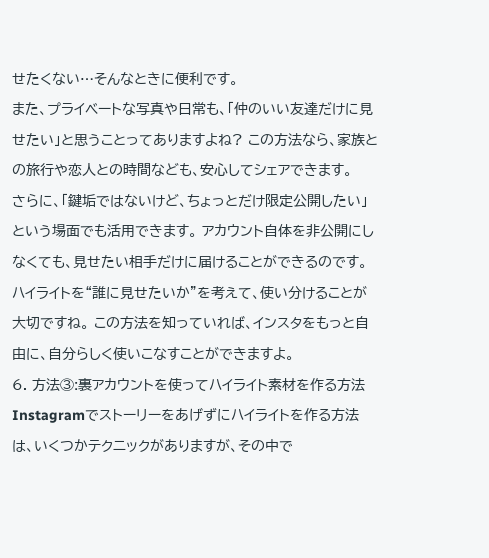せたくない…そんなときに便利です。
また、プライベートな写真や日常も、「仲のいい友達だけに見せたい」と思うことってありますよね? この方法なら、家族との旅行や恋人との時間なども、安心してシェアできます。
さらに、「鍵垢ではないけど、ちょっとだけ限定公開したい」という場面でも活用できます。 アカウント自体を非公開にしなくても、見せたい相手だけに届けることができるのです。
ハイライトを“誰に見せたいか”を考えて、使い分けることが大切ですね。 この方法を知っていれば、インスタをもっと自由に、自分らしく使いこなすことができますよ。
6. 方法③:裏アカウントを使ってハイライト素材を作る方法
Instagramでストーリーをあげずにハイライトを作る方法は、いくつかテクニックがありますが、その中で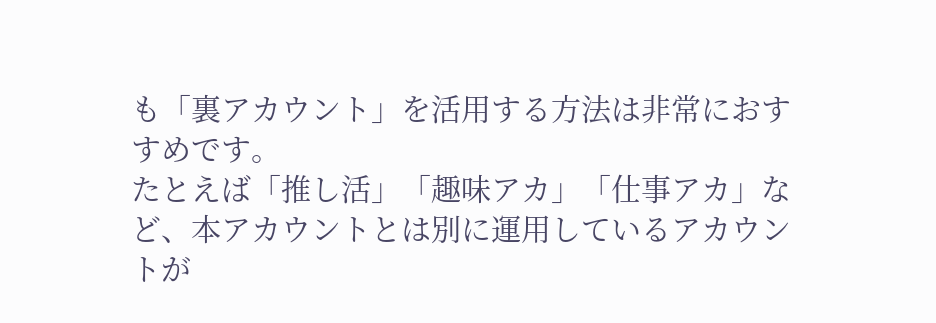も「裏アカウント」を活用する方法は非常におすすめです。
たとえば「推し活」「趣味アカ」「仕事アカ」など、本アカウントとは別に運用しているアカウントが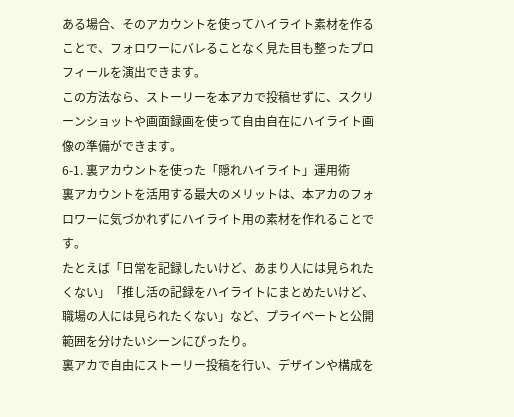ある場合、そのアカウントを使ってハイライト素材を作ることで、フォロワーにバレることなく見た目も整ったプロフィールを演出できます。
この方法なら、ストーリーを本アカで投稿せずに、スクリーンショットや画面録画を使って自由自在にハイライト画像の準備ができます。
6-1. 裏アカウントを使った「隠れハイライト」運用術
裏アカウントを活用する最大のメリットは、本アカのフォロワーに気づかれずにハイライト用の素材を作れることです。
たとえば「日常を記録したいけど、あまり人には見られたくない」「推し活の記録をハイライトにまとめたいけど、職場の人には見られたくない」など、プライベートと公開範囲を分けたいシーンにぴったり。
裏アカで自由にストーリー投稿を行い、デザインや構成を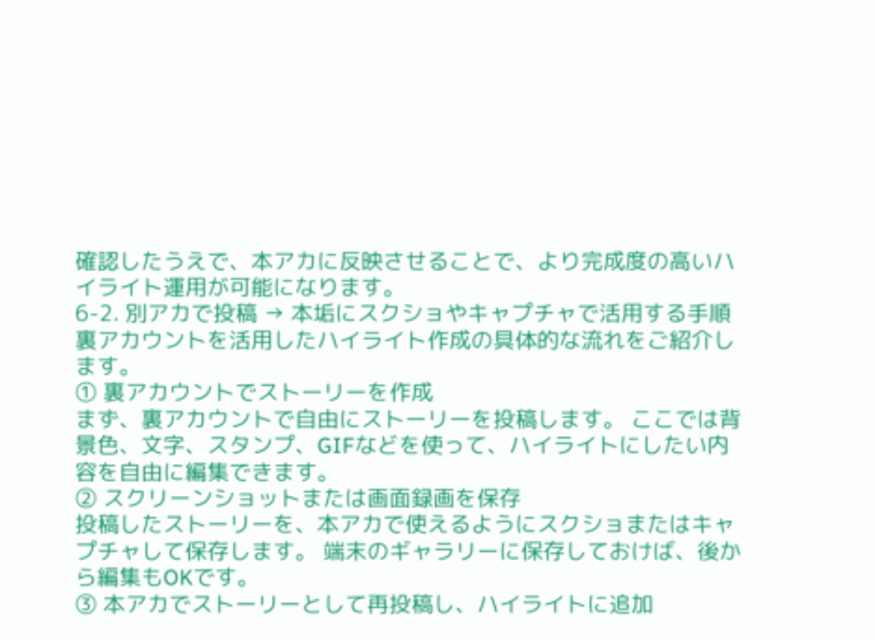確認したうえで、本アカに反映させることで、より完成度の高いハイライト運用が可能になります。
6-2. 別アカで投稿 → 本垢にスクショやキャプチャで活用する手順
裏アカウントを活用したハイライト作成の具体的な流れをご紹介します。
① 裏アカウントでストーリーを作成
まず、裏アカウントで自由にストーリーを投稿します。 ここでは背景色、文字、スタンプ、GIFなどを使って、ハイライトにしたい内容を自由に編集できます。
② スクリーンショットまたは画面録画を保存
投稿したストーリーを、本アカで使えるようにスクショまたはキャプチャして保存します。 端末のギャラリーに保存しておけば、後から編集もOKです。
③ 本アカでストーリーとして再投稿し、ハイライトに追加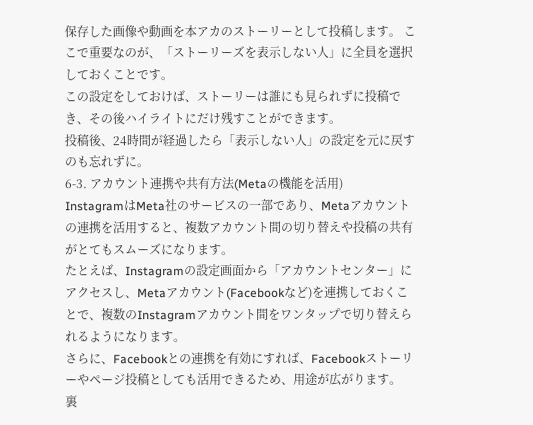保存した画像や動画を本アカのストーリーとして投稿します。 ここで重要なのが、「ストーリーズを表示しない人」に全員を選択しておくことです。
この設定をしておけば、ストーリーは誰にも見られずに投稿でき、その後ハイライトにだけ残すことができます。
投稿後、24時間が経過したら「表示しない人」の設定を元に戻すのも忘れずに。
6-3. アカウント連携や共有方法(Metaの機能を活用)
InstagramはMeta社のサービスの一部であり、Metaアカウントの連携を活用すると、複数アカウント間の切り替えや投稿の共有がとてもスムーズになります。
たとえば、Instagramの設定画面から「アカウントセンター」にアクセスし、Metaアカウント(Facebookなど)を連携しておくことで、複数のInstagramアカウント間をワンタップで切り替えられるようになります。
さらに、Facebookとの連携を有効にすれば、Facebookストーリーやページ投稿としても活用できるため、用途が広がります。
裏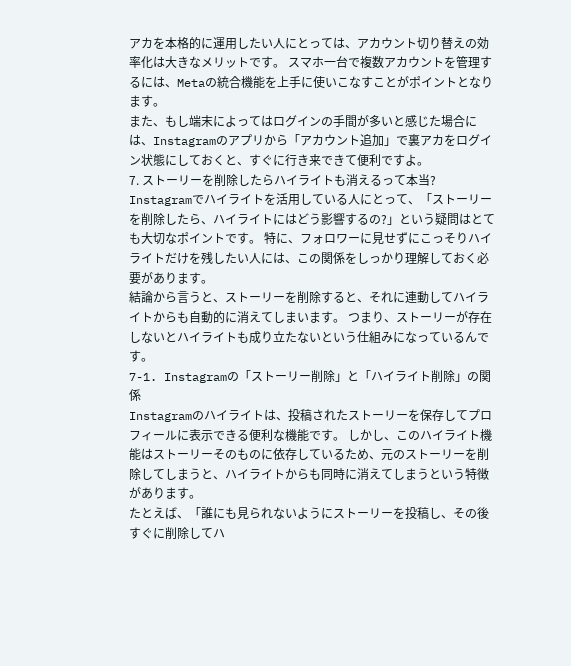アカを本格的に運用したい人にとっては、アカウント切り替えの効率化は大きなメリットです。 スマホ一台で複数アカウントを管理するには、Metaの統合機能を上手に使いこなすことがポイントとなります。
また、もし端末によってはログインの手間が多いと感じた場合には、Instagramのアプリから「アカウント追加」で裏アカをログイン状態にしておくと、すぐに行き来できて便利ですよ。
7. ストーリーを削除したらハイライトも消えるって本当?
Instagramでハイライトを活用している人にとって、「ストーリーを削除したら、ハイライトにはどう影響するの?」という疑問はとても大切なポイントです。 特に、フォロワーに見せずにこっそりハイライトだけを残したい人には、この関係をしっかり理解しておく必要があります。
結論から言うと、ストーリーを削除すると、それに連動してハイライトからも自動的に消えてしまいます。 つまり、ストーリーが存在しないとハイライトも成り立たないという仕組みになっているんです。
7-1. Instagramの「ストーリー削除」と「ハイライト削除」の関係
Instagramのハイライトは、投稿されたストーリーを保存してプロフィールに表示できる便利な機能です。 しかし、このハイライト機能はストーリーそのものに依存しているため、元のストーリーを削除してしまうと、ハイライトからも同時に消えてしまうという特徴があります。
たとえば、「誰にも見られないようにストーリーを投稿し、その後すぐに削除してハ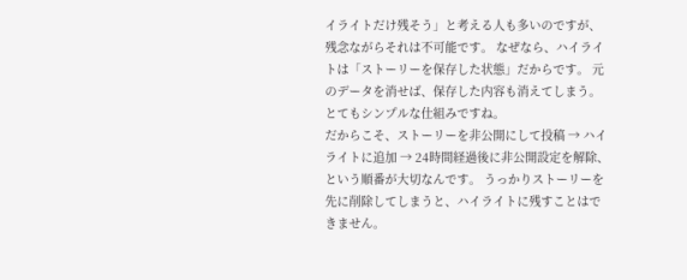イライトだけ残そう」と考える人も多いのですが、残念ながらそれは不可能です。 なぜなら、ハイライトは「ストーリーを保存した状態」だからです。 元のデータを消せば、保存した内容も消えてしまう。とてもシンプルな仕組みですね。
だからこそ、ストーリーを非公開にして投稿 → ハイライトに追加 → 24時間経過後に非公開設定を解除、という順番が大切なんです。 うっかりストーリーを先に削除してしまうと、ハイライトに残すことはできません。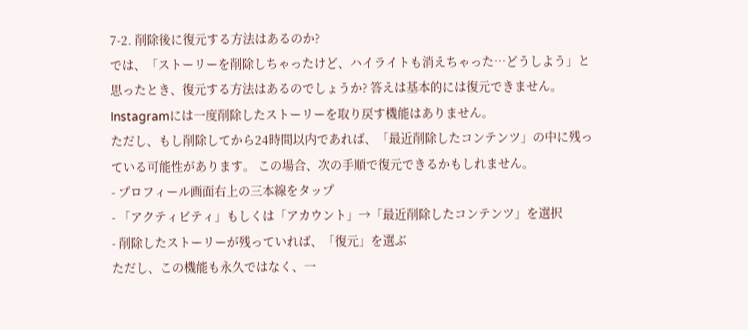7-2. 削除後に復元する方法はあるのか?
では、「ストーリーを削除しちゃったけど、ハイライトも消えちゃった…どうしよう」と思ったとき、復元する方法はあるのでしょうか? 答えは基本的には復元できません。 Instagramには一度削除したストーリーを取り戻す機能はありません。
ただし、もし削除してから24時間以内であれば、「最近削除したコンテンツ」の中に残っている可能性があります。 この場合、次の手順で復元できるかもしれません。
- プロフィール画面右上の三本線をタップ
- 「アクティビティ」もしくは「アカウント」→「最近削除したコンテンツ」を選択
- 削除したストーリーが残っていれば、「復元」を選ぶ
ただし、この機能も永久ではなく、一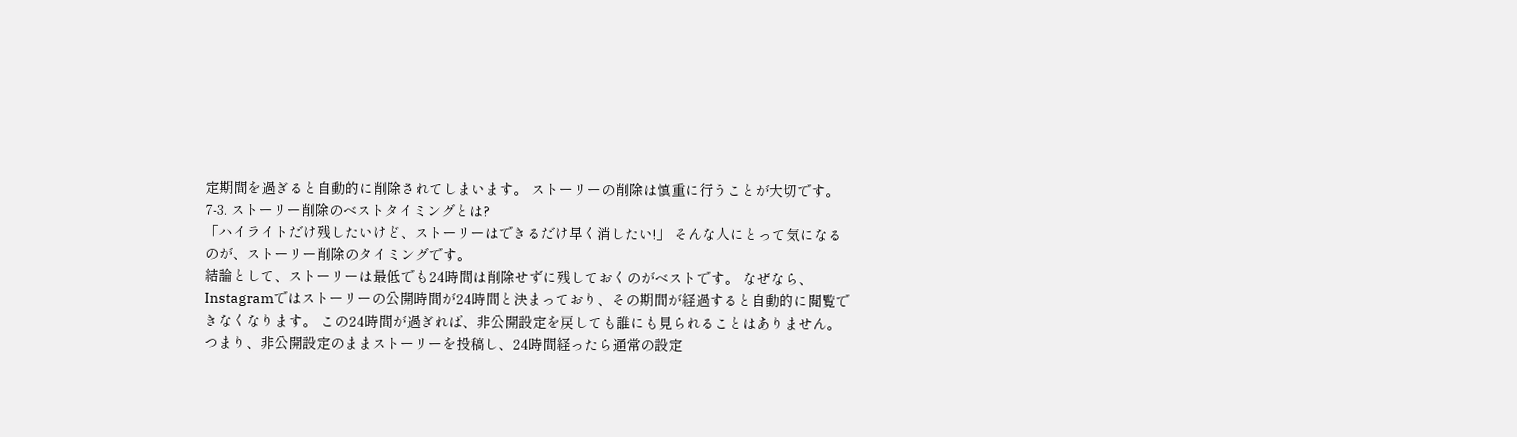定期間を過ぎると自動的に削除されてしまいます。 ストーリーの削除は慎重に行うことが大切です。
7-3. ストーリー削除のベストタイミングとは?
「ハイライトだけ残したいけど、ストーリーはできるだけ早く消したい!」 そんな人にとって気になるのが、ストーリー削除のタイミングです。
結論として、ストーリーは最低でも24時間は削除せずに残しておくのがベストです。 なぜなら、Instagramではストーリーの公開時間が24時間と決まっており、その期間が経過すると自動的に閲覧できなくなります。 この24時間が過ぎれば、非公開設定を戻しても誰にも見られることはありません。
つまり、非公開設定のままストーリーを投稿し、24時間経ったら通常の設定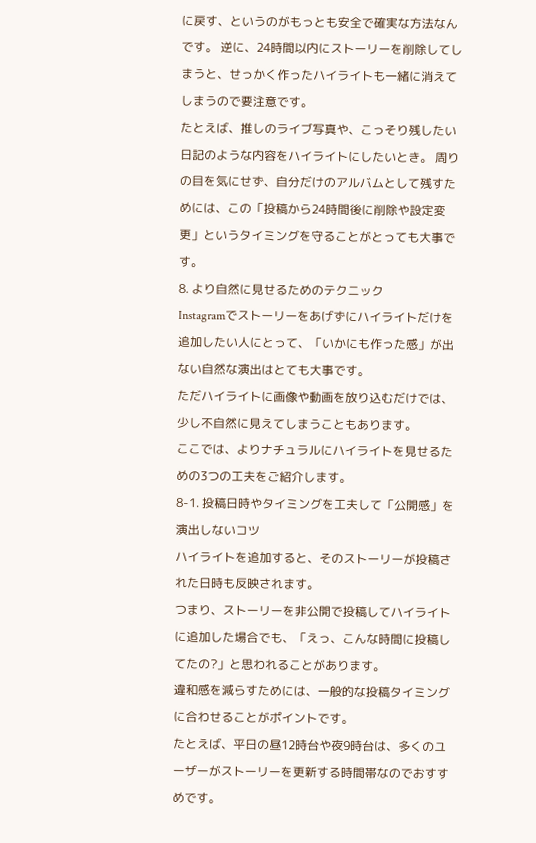に戻す、というのがもっとも安全で確実な方法なんです。 逆に、24時間以内にストーリーを削除してしまうと、せっかく作ったハイライトも一緒に消えてしまうので要注意です。
たとえば、推しのライブ写真や、こっそり残したい日記のような内容をハイライトにしたいとき。 周りの目を気にせず、自分だけのアルバムとして残すためには、この「投稿から24時間後に削除や設定変更」というタイミングを守ることがとっても大事です。
8. より自然に見せるためのテクニック
Instagramでストーリーをあげずにハイライトだけを追加したい人にとって、「いかにも作った感」が出ない自然な演出はとても大事です。
ただハイライトに画像や動画を放り込むだけでは、少し不自然に見えてしまうこともあります。
ここでは、よりナチュラルにハイライトを見せるための3つの工夫をご紹介します。
8-1. 投稿日時やタイミングを工夫して「公開感」を演出しないコツ
ハイライトを追加すると、そのストーリーが投稿された日時も反映されます。
つまり、ストーリーを非公開で投稿してハイライトに追加した場合でも、「えっ、こんな時間に投稿してたの?」と思われることがあります。
違和感を減らすためには、一般的な投稿タイミングに合わせることがポイントです。
たとえば、平日の昼12時台や夜9時台は、多くのユーザーがストーリーを更新する時間帯なのでおすすめです。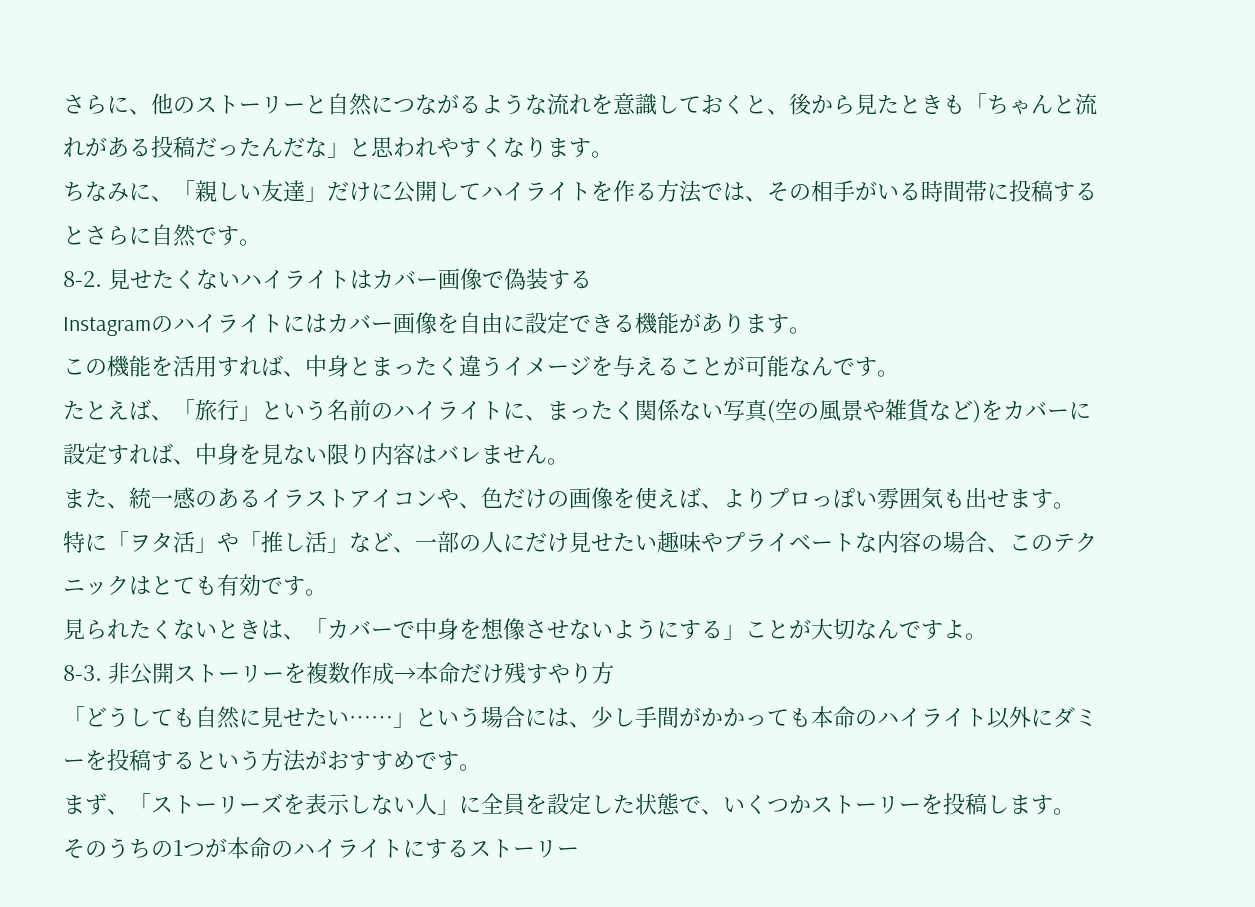さらに、他のストーリーと自然につながるような流れを意識しておくと、後から見たときも「ちゃんと流れがある投稿だったんだな」と思われやすくなります。
ちなみに、「親しい友達」だけに公開してハイライトを作る方法では、その相手がいる時間帯に投稿するとさらに自然です。
8-2. 見せたくないハイライトはカバー画像で偽装する
Instagramのハイライトにはカバー画像を自由に設定できる機能があります。
この機能を活用すれば、中身とまったく違うイメージを与えることが可能なんです。
たとえば、「旅行」という名前のハイライトに、まったく関係ない写真(空の風景や雑貨など)をカバーに設定すれば、中身を見ない限り内容はバレません。
また、統一感のあるイラストアイコンや、色だけの画像を使えば、よりプロっぽい雰囲気も出せます。
特に「ヲタ活」や「推し活」など、一部の人にだけ見せたい趣味やプライベートな内容の場合、このテクニックはとても有効です。
見られたくないときは、「カバーで中身を想像させないようにする」ことが大切なんですよ。
8-3. 非公開ストーリーを複数作成→本命だけ残すやり方
「どうしても自然に見せたい……」という場合には、少し手間がかかっても本命のハイライト以外にダミーを投稿するという方法がおすすめです。
まず、「ストーリーズを表示しない人」に全員を設定した状態で、いくつかストーリーを投稿します。
そのうちの1つが本命のハイライトにするストーリー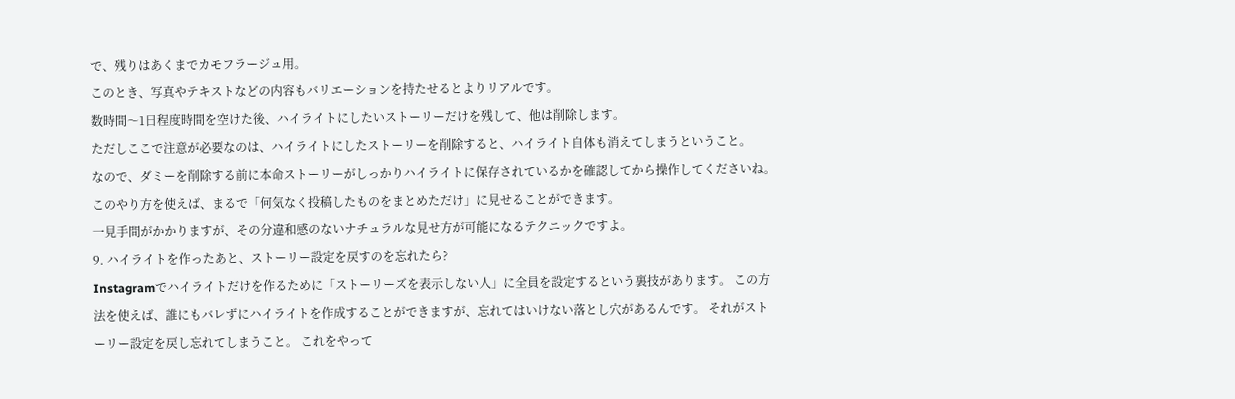で、残りはあくまでカモフラージュ用。
このとき、写真やテキストなどの内容もバリエーションを持たせるとよりリアルです。
数時間〜1日程度時間を空けた後、ハイライトにしたいストーリーだけを残して、他は削除します。
ただしここで注意が必要なのは、ハイライトにしたストーリーを削除すると、ハイライト自体も消えてしまうということ。
なので、ダミーを削除する前に本命ストーリーがしっかりハイライトに保存されているかを確認してから操作してくださいね。
このやり方を使えば、まるで「何気なく投稿したものをまとめただけ」に見せることができます。
一見手間がかかりますが、その分違和感のないナチュラルな見せ方が可能になるテクニックですよ。
9. ハイライトを作ったあと、ストーリー設定を戻すのを忘れたら?
Instagramでハイライトだけを作るために「ストーリーズを表示しない人」に全員を設定するという裏技があります。 この方法を使えば、誰にもバレずにハイライトを作成することができますが、忘れてはいけない落とし穴があるんです。 それがストーリー設定を戻し忘れてしまうこと。 これをやって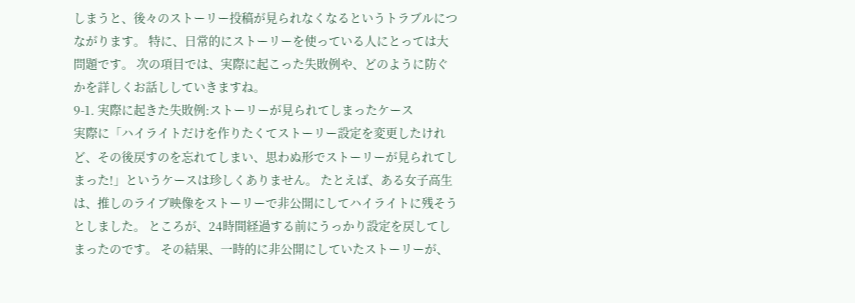しまうと、後々のストーリー投稿が見られなくなるというトラブルにつながります。 特に、日常的にストーリーを使っている人にとっては大問題です。 次の項目では、実際に起こった失敗例や、どのように防ぐかを詳しくお話ししていきますね。
9-1. 実際に起きた失敗例:ストーリーが見られてしまったケース
実際に「ハイライトだけを作りたくてストーリー設定を変更したけれど、その後戻すのを忘れてしまい、思わぬ形でストーリーが見られてしまった!」というケースは珍しくありません。 たとえば、ある女子高生は、推しのライブ映像をストーリーで非公開にしてハイライトに残そうとしました。 ところが、24時間経過する前にうっかり設定を戻してしまったのです。 その結果、一時的に非公開にしていたストーリーが、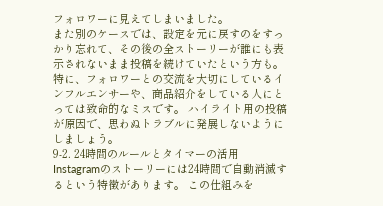フォロワーに見えてしまいました。
また別のケースでは、設定を元に戻すのをすっかり忘れて、その後の全ストーリーが誰にも表示されないまま投稿を続けていたという方も。 特に、フォロワーとの交流を大切にしているインフルエンサーや、商品紹介をしている人にとっては致命的なミスです。 ハイライト用の投稿が原因で、思わぬトラブルに発展しないようにしましょう。
9-2. 24時間のルールとタイマーの活用
Instagramのストーリーには24時間で自動消滅するという特徴があります。 この仕組みを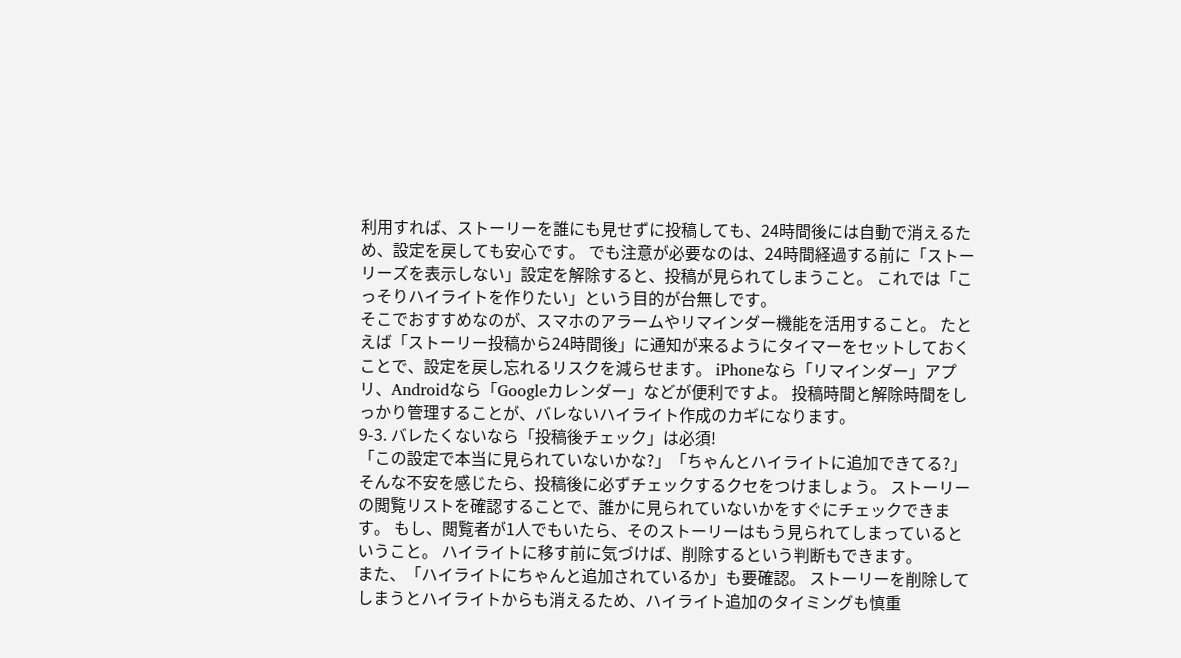利用すれば、ストーリーを誰にも見せずに投稿しても、24時間後には自動で消えるため、設定を戻しても安心です。 でも注意が必要なのは、24時間経過する前に「ストーリーズを表示しない」設定を解除すると、投稿が見られてしまうこと。 これでは「こっそりハイライトを作りたい」という目的が台無しです。
そこでおすすめなのが、スマホのアラームやリマインダー機能を活用すること。 たとえば「ストーリー投稿から24時間後」に通知が来るようにタイマーをセットしておくことで、設定を戻し忘れるリスクを減らせます。 iPhoneなら「リマインダー」アプリ、Androidなら「Googleカレンダー」などが便利ですよ。 投稿時間と解除時間をしっかり管理することが、バレないハイライト作成のカギになります。
9-3. バレたくないなら「投稿後チェック」は必須!
「この設定で本当に見られていないかな?」「ちゃんとハイライトに追加できてる?」 そんな不安を感じたら、投稿後に必ずチェックするクセをつけましょう。 ストーリーの閲覧リストを確認することで、誰かに見られていないかをすぐにチェックできます。 もし、閲覧者が1人でもいたら、そのストーリーはもう見られてしまっているということ。 ハイライトに移す前に気づけば、削除するという判断もできます。
また、「ハイライトにちゃんと追加されているか」も要確認。 ストーリーを削除してしまうとハイライトからも消えるため、ハイライト追加のタイミングも慎重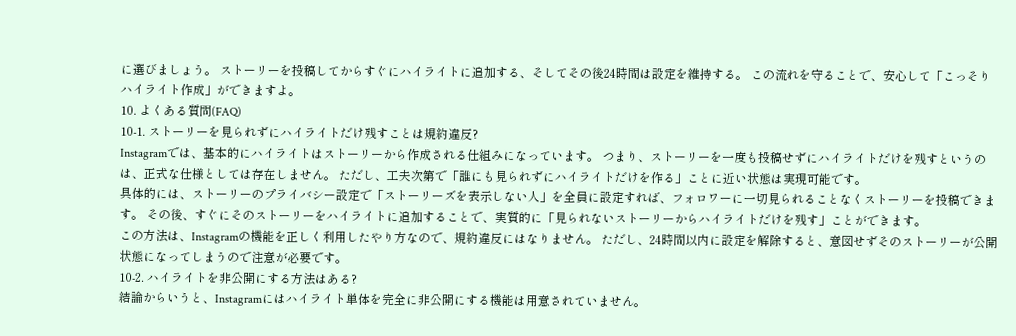に選びましょう。 ストーリーを投稿してからすぐにハイライトに追加する、そしてその後24時間は設定を維持する。 この流れを守ることで、安心して「こっそりハイライト作成」ができますよ。
10. よくある質問(FAQ)
10-1. ストーリーを見られずにハイライトだけ残すことは規約違反?
Instagramでは、基本的にハイライトはストーリーから作成される仕組みになっています。 つまり、ストーリーを一度も投稿せずにハイライトだけを残すというのは、正式な仕様としては存在しません。 ただし、工夫次第で「誰にも見られずにハイライトだけを作る」ことに近い状態は実現可能です。
具体的には、ストーリーのプライバシー設定で「ストーリーズを表示しない人」を全員に設定すれば、フォロワーに一切見られることなくストーリーを投稿できます。 その後、すぐにそのストーリーをハイライトに追加することで、実質的に「見られないストーリーからハイライトだけを残す」ことができます。
この方法は、Instagramの機能を正しく利用したやり方なので、規約違反にはなりません。 ただし、24時間以内に設定を解除すると、意図せずそのストーリーが公開状態になってしまうので注意が必要です。
10-2. ハイライトを非公開にする方法はある?
結論からいうと、Instagramにはハイライト単体を完全に非公開にする機能は用意されていません。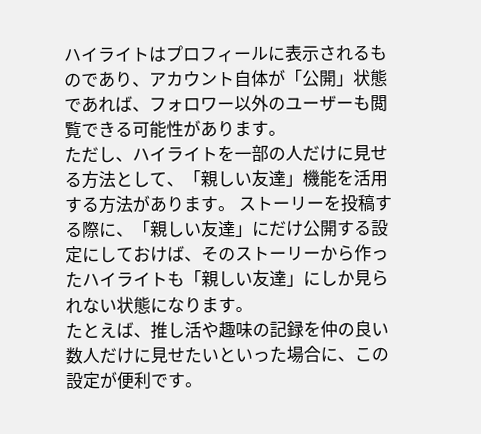ハイライトはプロフィールに表示されるものであり、アカウント自体が「公開」状態であれば、フォロワー以外のユーザーも閲覧できる可能性があります。
ただし、ハイライトを一部の人だけに見せる方法として、「親しい友達」機能を活用する方法があります。 ストーリーを投稿する際に、「親しい友達」にだけ公開する設定にしておけば、そのストーリーから作ったハイライトも「親しい友達」にしか見られない状態になります。
たとえば、推し活や趣味の記録を仲の良い数人だけに見せたいといった場合に、この設定が便利です。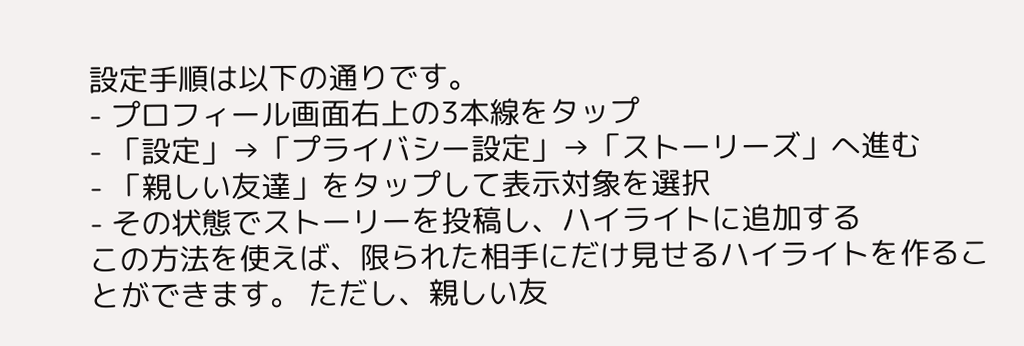設定手順は以下の通りです。
- プロフィール画面右上の3本線をタップ
- 「設定」→「プライバシー設定」→「ストーリーズ」へ進む
- 「親しい友達」をタップして表示対象を選択
- その状態でストーリーを投稿し、ハイライトに追加する
この方法を使えば、限られた相手にだけ見せるハイライトを作ることができます。 ただし、親しい友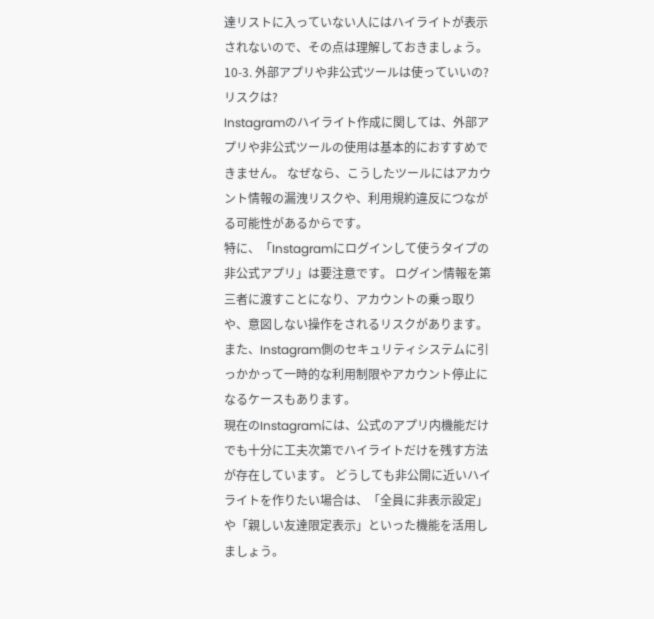達リストに入っていない人にはハイライトが表示されないので、その点は理解しておきましょう。
10-3. 外部アプリや非公式ツールは使っていいの?リスクは?
Instagramのハイライト作成に関しては、外部アプリや非公式ツールの使用は基本的におすすめできません。 なぜなら、こうしたツールにはアカウント情報の漏洩リスクや、利用規約違反につながる可能性があるからです。
特に、「Instagramにログインして使うタイプの非公式アプリ」は要注意です。 ログイン情報を第三者に渡すことになり、アカウントの乗っ取りや、意図しない操作をされるリスクがあります。 また、Instagram側のセキュリティシステムに引っかかって一時的な利用制限やアカウント停止になるケースもあります。
現在のInstagramには、公式のアプリ内機能だけでも十分に工夫次第でハイライトだけを残す方法が存在しています。 どうしても非公開に近いハイライトを作りたい場合は、「全員に非表示設定」や「親しい友達限定表示」といった機能を活用しましょう。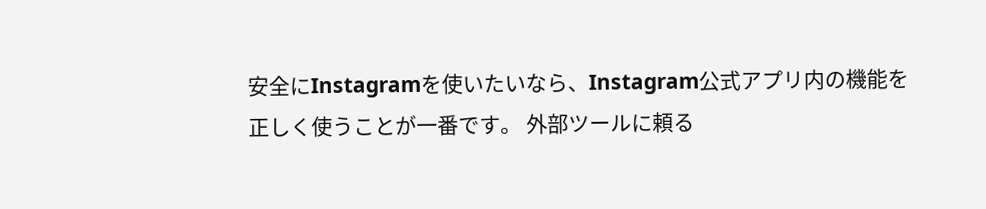安全にInstagramを使いたいなら、Instagram公式アプリ内の機能を正しく使うことが一番です。 外部ツールに頼る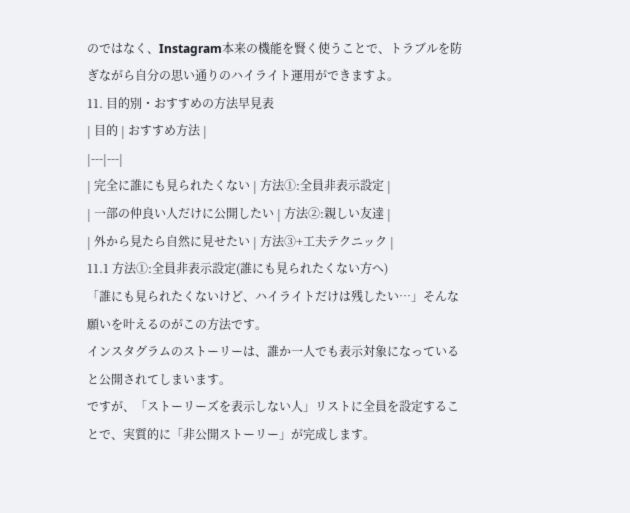のではなく、Instagram本来の機能を賢く使うことで、トラブルを防ぎながら自分の思い通りのハイライト運用ができますよ。
11. 目的別・おすすめの方法早見表
| 目的 | おすすめ方法 |
|---|---|
| 完全に誰にも見られたくない | 方法①:全員非表示設定 |
| 一部の仲良い人だけに公開したい | 方法②:親しい友達 |
| 外から見たら自然に見せたい | 方法③+工夫テクニック |
11.1 方法①:全員非表示設定(誰にも見られたくない方へ)
「誰にも見られたくないけど、ハイライトだけは残したい…」そんな願いを叶えるのがこの方法です。
インスタグラムのストーリーは、誰か一人でも表示対象になっていると公開されてしまいます。
ですが、「ストーリーズを表示しない人」リストに全員を設定することで、実質的に「非公開ストーリー」が完成します。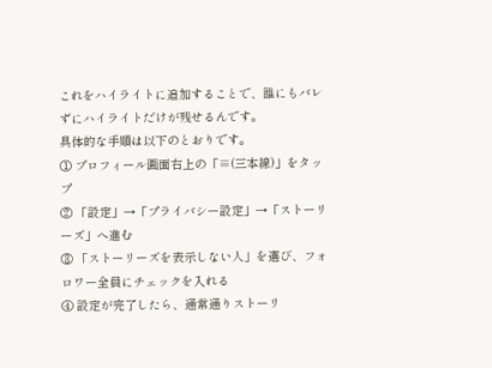これをハイライトに追加することで、誰にもバレずにハイライトだけが残せるんです。
具体的な手順は以下のとおりです。
① プロフィール画面右上の「≡(三本線)」をタップ
② 「設定」→「プライバシー設定」→「ストーリーズ」へ進む
③ 「ストーリーズを表示しない人」を選び、フォロワー全員にチェックを入れる
④ 設定が完了したら、通常通りストーリ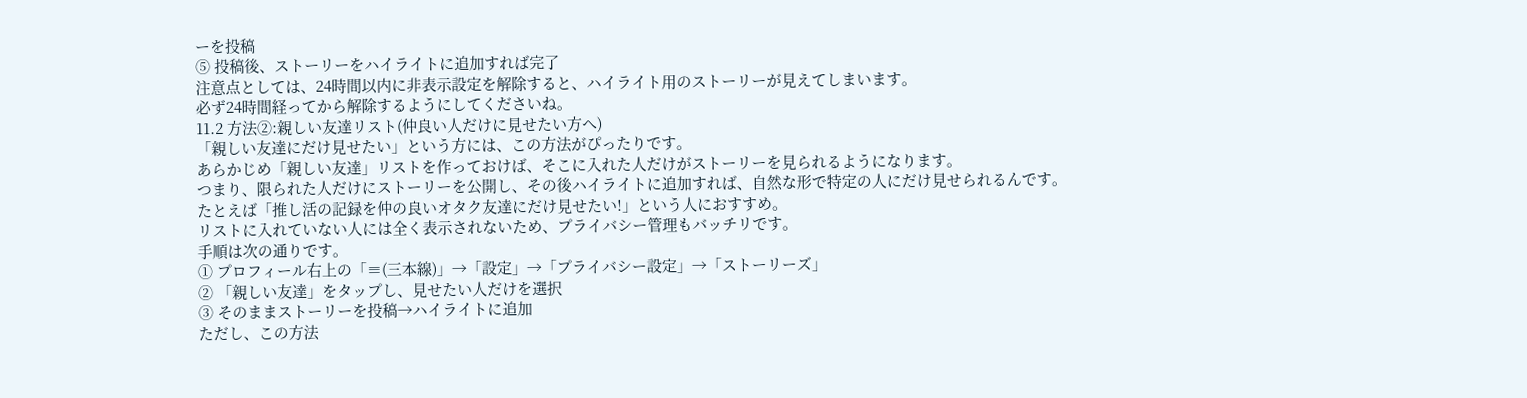ーを投稿
⑤ 投稿後、ストーリーをハイライトに追加すれば完了
注意点としては、24時間以内に非表示設定を解除すると、ハイライト用のストーリーが見えてしまいます。
必ず24時間経ってから解除するようにしてくださいね。
11.2 方法②:親しい友達リスト(仲良い人だけに見せたい方へ)
「親しい友達にだけ見せたい」という方には、この方法がぴったりです。
あらかじめ「親しい友達」リストを作っておけば、そこに入れた人だけがストーリーを見られるようになります。
つまり、限られた人だけにストーリーを公開し、その後ハイライトに追加すれば、自然な形で特定の人にだけ見せられるんです。
たとえば「推し活の記録を仲の良いオタク友達にだけ見せたい!」という人におすすめ。
リストに入れていない人には全く表示されないため、プライバシー管理もバッチリです。
手順は次の通りです。
① プロフィール右上の「≡(三本線)」→「設定」→「プライバシー設定」→「ストーリーズ」
② 「親しい友達」をタップし、見せたい人だけを選択
③ そのままストーリーを投稿→ハイライトに追加
ただし、この方法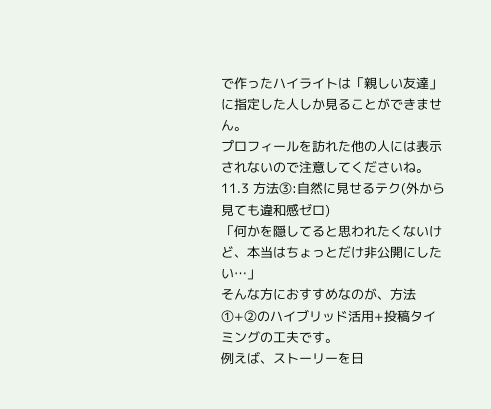で作ったハイライトは「親しい友達」に指定した人しか見ることができません。
プロフィールを訪れた他の人には表示されないので注意してくださいね。
11.3 方法③:自然に見せるテク(外から見ても違和感ゼロ)
「何かを隠してると思われたくないけど、本当はちょっとだけ非公開にしたい…」
そんな方におすすめなのが、方法①+②のハイブリッド活用+投稿タイミングの工夫です。
例えば、ストーリーを日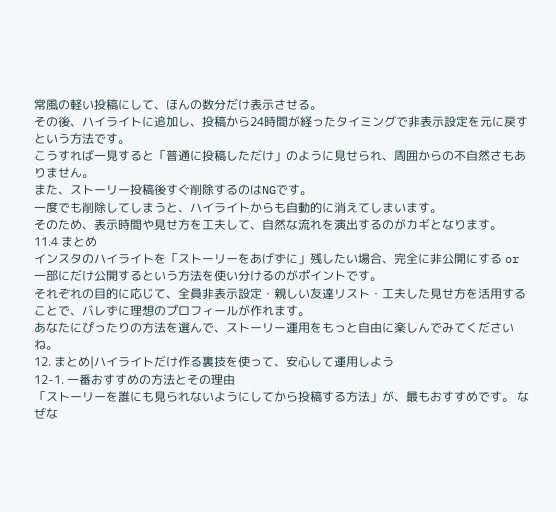常風の軽い投稿にして、ほんの数分だけ表示させる。
その後、ハイライトに追加し、投稿から24時間が経ったタイミングで非表示設定を元に戻すという方法です。
こうすれば一見すると「普通に投稿しただけ」のように見せられ、周囲からの不自然さもありません。
また、ストーリー投稿後すぐ削除するのはNGです。
一度でも削除してしまうと、ハイライトからも自動的に消えてしまいます。
そのため、表示時間や見せ方を工夫して、自然な流れを演出するのがカギとなります。
11.4 まとめ
インスタのハイライトを「ストーリーをあげずに」残したい場合、完全に非公開にする or 一部にだけ公開するという方法を使い分けるのがポイントです。
それぞれの目的に応じて、全員非表示設定・親しい友達リスト・工夫した見せ方を活用することで、バレずに理想のプロフィールが作れます。
あなたにぴったりの方法を選んで、ストーリー運用をもっと自由に楽しんでみてくださいね。
12. まとめ|ハイライトだけ作る裏技を使って、安心して運用しよう
12-1. 一番おすすめの方法とその理由
「ストーリーを誰にも見られないようにしてから投稿する方法」が、最もおすすめです。 なぜな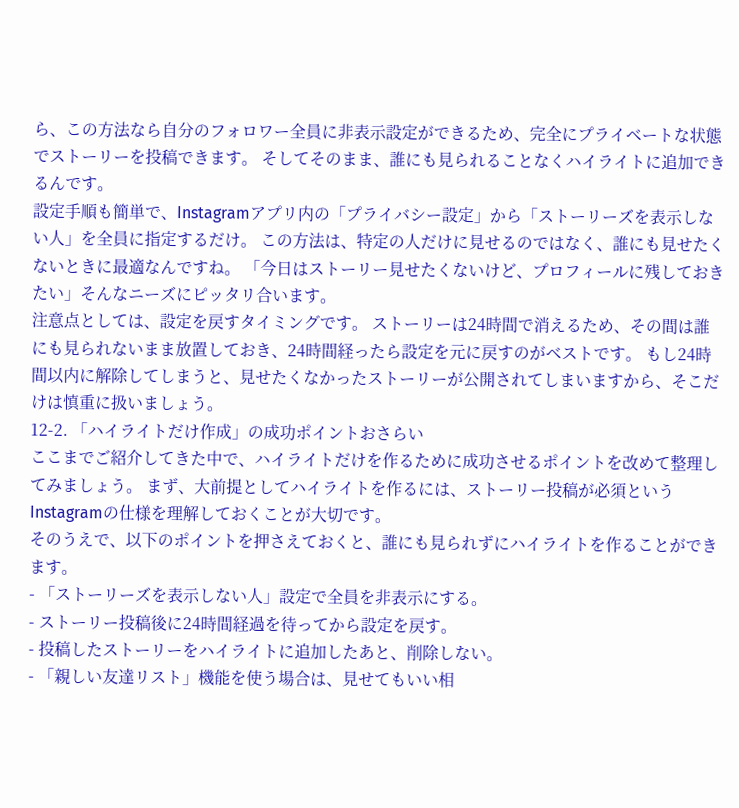ら、この方法なら自分のフォロワー全員に非表示設定ができるため、完全にプライベートな状態でストーリーを投稿できます。 そしてそのまま、誰にも見られることなくハイライトに追加できるんです。
設定手順も簡単で、Instagramアプリ内の「プライバシー設定」から「ストーリーズを表示しない人」を全員に指定するだけ。 この方法は、特定の人だけに見せるのではなく、誰にも見せたくないときに最適なんですね。 「今日はストーリー見せたくないけど、プロフィールに残しておきたい」そんなニーズにピッタリ合います。
注意点としては、設定を戻すタイミングです。 ストーリーは24時間で消えるため、その間は誰にも見られないまま放置しておき、24時間経ったら設定を元に戻すのがベストです。 もし24時間以内に解除してしまうと、見せたくなかったストーリーが公開されてしまいますから、そこだけは慎重に扱いましょう。
12-2. 「ハイライトだけ作成」の成功ポイントおさらい
ここまでご紹介してきた中で、ハイライトだけを作るために成功させるポイントを改めて整理してみましょう。 まず、大前提としてハイライトを作るには、ストーリー投稿が必須というInstagramの仕様を理解しておくことが大切です。
そのうえで、以下のポイントを押さえておくと、誰にも見られずにハイライトを作ることができます。
- 「ストーリーズを表示しない人」設定で全員を非表示にする。
- ストーリー投稿後に24時間経過を待ってから設定を戻す。
- 投稿したストーリーをハイライトに追加したあと、削除しない。
- 「親しい友達リスト」機能を使う場合は、見せてもいい相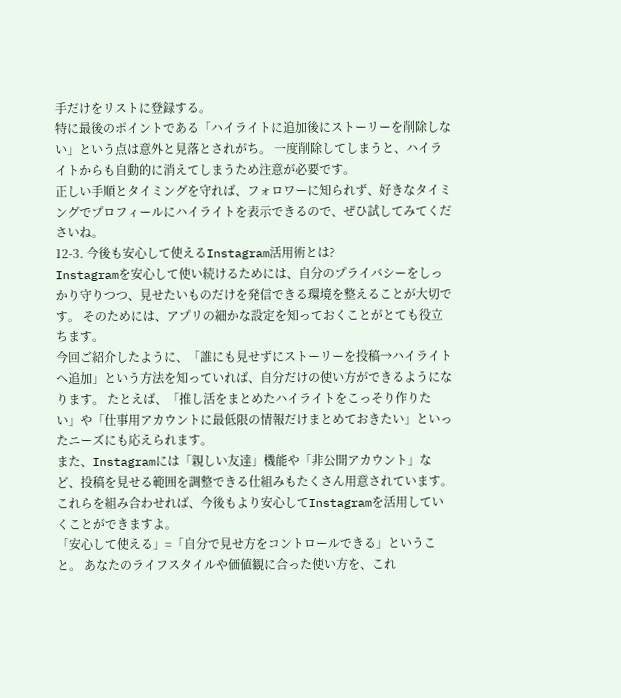手だけをリストに登録する。
特に最後のポイントである「ハイライトに追加後にストーリーを削除しない」という点は意外と見落とされがち。 一度削除してしまうと、ハイライトからも自動的に消えてしまうため注意が必要です。
正しい手順とタイミングを守れば、フォロワーに知られず、好きなタイミングでプロフィールにハイライトを表示できるので、ぜひ試してみてくださいね。
12-3. 今後も安心して使えるInstagram活用術とは?
Instagramを安心して使い続けるためには、自分のプライバシーをしっかり守りつつ、見せたいものだけを発信できる環境を整えることが大切です。 そのためには、アプリの細かな設定を知っておくことがとても役立ちます。
今回ご紹介したように、「誰にも見せずにストーリーを投稿→ハイライトへ追加」という方法を知っていれば、自分だけの使い方ができるようになります。 たとえば、「推し活をまとめたハイライトをこっそり作りたい」や「仕事用アカウントに最低限の情報だけまとめておきたい」といったニーズにも応えられます。
また、Instagramには「親しい友達」機能や「非公開アカウント」など、投稿を見せる範囲を調整できる仕組みもたくさん用意されています。 これらを組み合わせれば、今後もより安心してInstagramを活用していくことができますよ。
「安心して使える」=「自分で見せ方をコントロールできる」ということ。 あなたのライフスタイルや価値観に合った使い方を、これ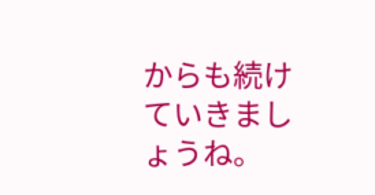からも続けていきましょうね。